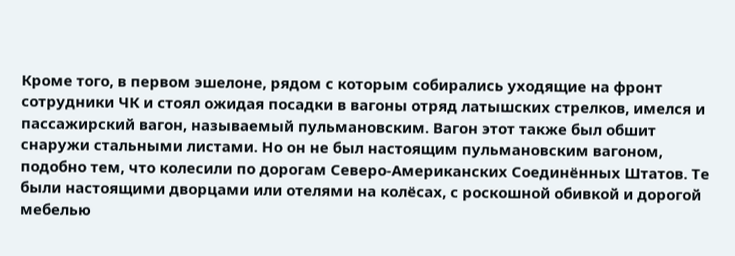Кроме того, в первом эшелоне, рядом с которым собирались уходящие на фронт сотрудники ЧК и стоял ожидая посадки в вагоны отряд латышских стрелков, имелся и пассажирский вагон, называемый пульмановским. Вагон этот также был обшит снаружи стальными листами. Но он не был настоящим пульмановским вагоном, подобно тем, что колесили по дорогам Северо-Американских Соединённых Штатов. Те были настоящими дворцами или отелями на колёсах, с роскошной обивкой и дорогой мебелью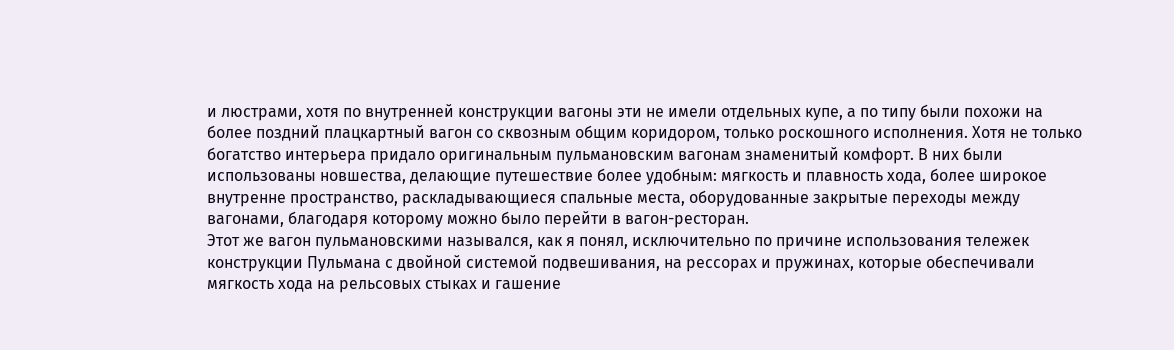и люстрами, хотя по внутренней конструкции вагоны эти не имели отдельных купе, а по типу были похожи на более поздний плацкартный вагон со сквозным общим коридором, только роскошного исполнения. Хотя не только богатство интерьера придало оригинальным пульмановским вагонам знаменитый комфорт. В них были использованы новшества, делающие путешествие более удобным: мягкость и плавность хода, более широкое внутренне пространство, раскладывающиеся спальные места, оборудованные закрытые переходы между вагонами, благодаря которому можно было перейти в вагон-ресторан.
Этот же вагон пульмановскими назывался, как я понял, исключительно по причине использования тележек конструкции Пульмана с двойной системой подвешивания, на рессорах и пружинах, которые обеспечивали мягкость хода на рельсовых стыках и гашение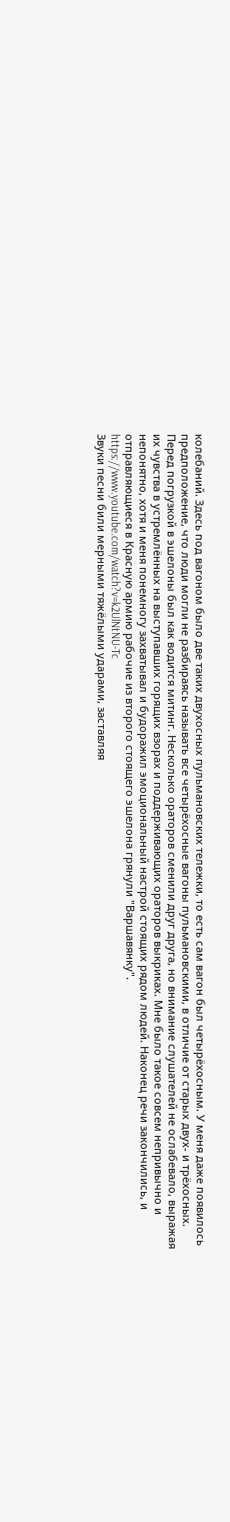колебаний. Здесь под вагоном было две таких двухосных пульмановских тележки, то есть сам вагон был четырёхосным. У меня даже появилось предположение, что люди могли не разбираясь называть все четырёхосные вагоны пульмановскими, в отличие от старых двух- и трёхосных.
Перед погрузкой в эшелоны был как водится митинг. Несколько ораторов сменили друг друга, но внимание слушателей не ослабевало, выражая их чувства в устремлённых на выступавших горящих взорах и поддерживающих ораторов выкриках. Мне было такое совсем непривычно и непонятно, хотя и меня понемногу захватывал и будоражил эмоциональный настрой стоящих рядом людей. Наконец речи закончились, и отправляющиеся в Красную армию рабочие из второго стоящего эшелона грянули "Варшавянку".
https://www.youtube.com/watch?v=k2UlNtNU-Tc
Звуки песни били мерными тяжёлыми ударами, заставляя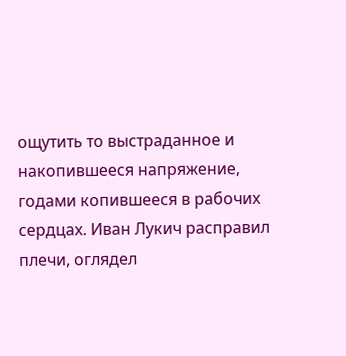ощутить то выстраданное и накопившееся напряжение, годами копившееся в рабочих сердцах. Иван Лукич расправил плечи, оглядел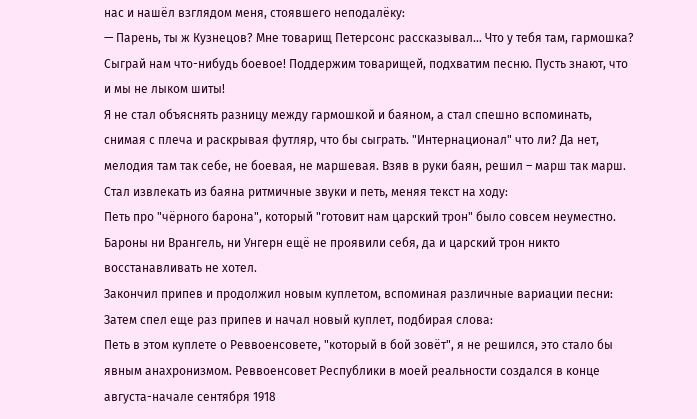нас и нашёл взглядом меня, стоявшего неподалёку:
— Парень, ты ж Кузнецов? Мне товарищ Петерсонс рассказывал… Что у тебя там, гармошка? Сыграй нам что-нибудь боевое! Поддержим товарищей, подхватим песню. Пусть знают, что и мы не лыком шиты!
Я не стал объяснять разницу между гармошкой и баяном, а стал спешно вспоминать, снимая с плеча и раскрывая футляр, что бы сыграть. "Интернационал" что ли? Да нет, мелодия там так себе, не боевая, не маршевая. Взяв в руки баян, решил – марш так марш. Стал извлекать из баяна ритмичные звуки и петь, меняя текст на ходу:
Петь про "чёрного барона", который "готовит нам царский трон" было совсем неуместно. Бароны ни Врангель, ни Унгерн ещё не проявили себя, да и царский трон никто восстанавливать не хотел.
Закончил припев и продолжил новым куплетом, вспоминая различные вариации песни:
Затем спел еще раз припев и начал новый куплет, подбирая слова:
Петь в этом куплете о Реввоенсовете, "который в бой зовёт", я не решился, это стало бы явным анахронизмом. Реввоенсовет Республики в моей реальности создался в конце августа-начале сентября 1918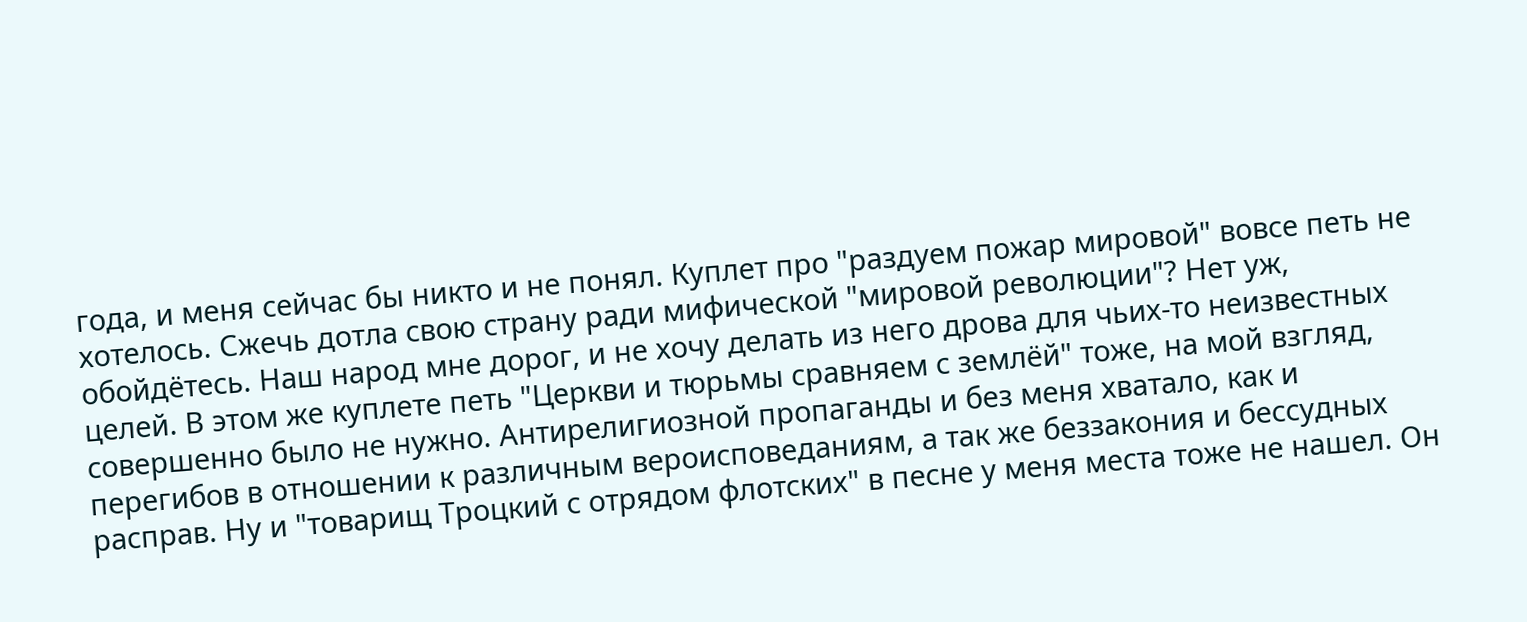года, и меня сейчас бы никто и не понял. Куплет про "раздуем пожар мировой" вовсе петь не хотелось. Сжечь дотла свою страну ради мифической "мировой революции"? Нет уж, обойдётесь. Наш народ мне дорог, и не хочу делать из него дрова для чьих-то неизвестных целей. В этом же куплете петь "Церкви и тюрьмы сравняем с землёй" тоже, на мой взгляд, совершенно было не нужно. Антирелигиозной пропаганды и без меня хватало, как и перегибов в отношении к различным вероисповеданиям, а так же беззакония и бессудных расправ. Ну и "товарищ Троцкий с отрядом флотских" в песне у меня места тоже не нашел. Он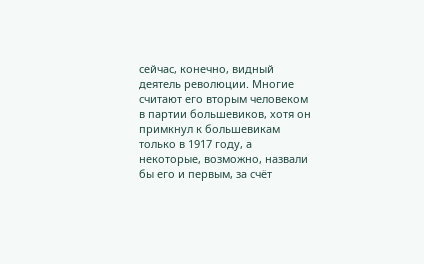сейчас, конечно, видный деятель революции. Многие считают его вторым человеком в партии большевиков, хотя он примкнул к большевикам только в 1917 году, а некоторые, возможно, назвали бы его и первым, за счёт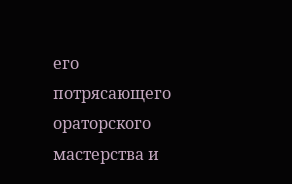его потрясающего ораторского мастерства и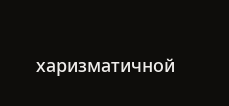харизматичной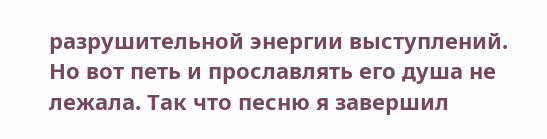разрушительной энергии выступлений. Но вот петь и прославлять его душа не лежала. Так что песню я завершил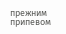прежним припевом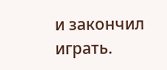и закончил играть.